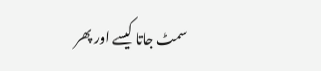سمٹ جاتا کیسے اور پھر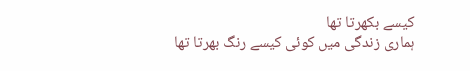کیسے بکھرتا تھا
ہماری زندگی میں کوئی کیسے رنگ بھرتا تھا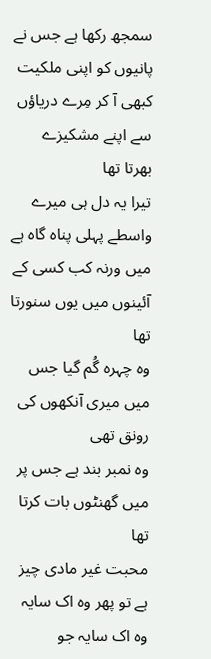سمجھ رکھا ہے جس نے پانیوں کو اپنی ملکیت
کبھی آ کر مِرے دریاؤں سے اپنے مشکیزے بھرتا تھا
تیرا یہ دل ہی میرے واسطے پہلی پناہ گاہ ہے
میں ورنہ کب کسی کے آئینوں میں یوں سنورتا تھا
وہ چہرہ گُم گیا جس میں میری آنکھوں کی رونق تھی
وہ نمبر بند ہے جس پر میں گھنٹوں بات کرتا تھا
محبت غیر مادی چیز ہے تو پھر وہ اک سایہ
وہ اک سایہ جو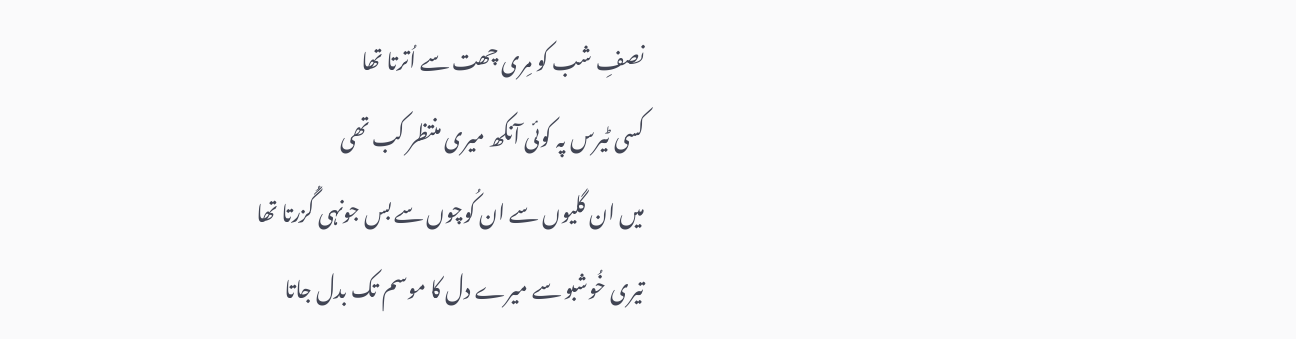نصفِ شب کو مِری چھت سے اُترتا تھا
کسی ٹیرس پہ کوئی آنکھ میری منتظر کب تھی
میں ان گلیوں سے ان کُوچوں سے بس جونہی گُزرتا تھا
تیری خُوشبو سے میرے دل کا موسم تک بدل جاتا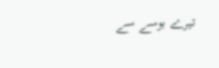تیرے بوسے سے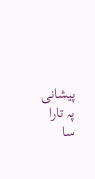پیشانی پہ تارا سا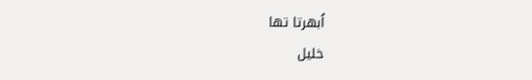اُبھرتا تھا
خلیل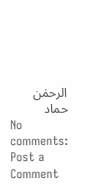الرحمٰن حماد
No comments:
Post a Comment